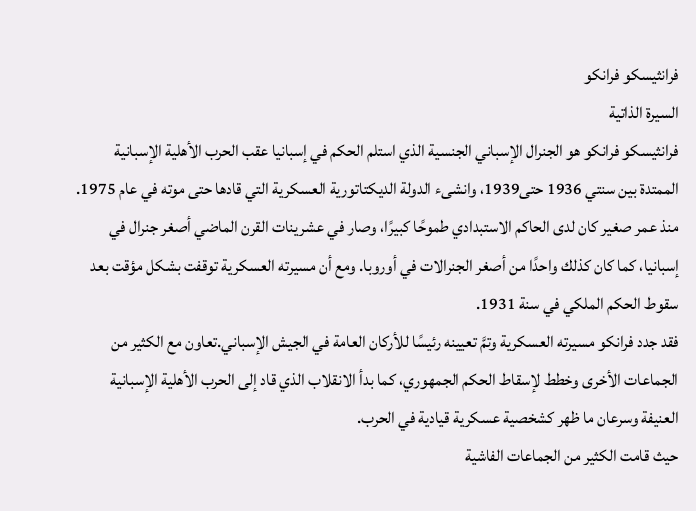فرانثيسكو فرانكو
السيرة الذاتية
فرانثيسكو فرانكو هو الجنرال الإسباني الجنسية الذي استلم الحكم في إسبانيا عقب الحرب الأهلية الإسبانية الممتدة بين سنتي 1936 حتى1939، وانشىء الدولة الديكتاتورية العسكرية التي قادها حتى موته في عام 1975.
منذ عمر صغير كان لدى الحاكم الاستبدادي طموحًا كبيرًا، وصار في عشرينات القرن الماضي أصغر جنرال في إسبانيا، كما كان كذلك واحدًا من أصغر الجنرالات في أوروبا. ومع أن مسيرته العسكرية توقفت بشكل مؤقت بعد سقوط الحكم الملكي في سنة 1931.
فقد جدد فرانكو مسيرته العسكرية وتمَّ تعيينه رئيسًا للأركان العامة في الجيش الإسباني.تعاون مع الكثير من الجماعات الأخرى وخطط لإسقاط الحكم الجمهوري، كما بدأ الانقلاب الذي قاد إلى الحرب الأهلية الإسبانية العنيفة وسرعان ما ظهر كشخصية عسكرية قيادية في الحرب.
حيث قامت الكثير من الجماعات الفاشية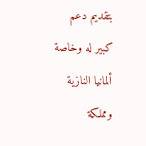بتقديم دعم كبير له وخاصة ألمانيا النازية ومملكة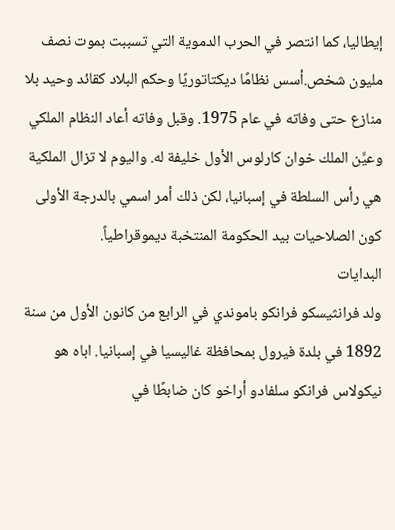إيطاليا، كما انتصر في الحرب الدموية التي تسببت بموت نصف مليون شخص.أسس نظامًا ديكتاتوريًا وحكم البلاد كقائد وحيد بلا منازع حتى وفاته في عام 1975. وقبل وفاته أعاد النظام الملكي وعيَّن الملك خوان كارلوس الأول خليفة له. واليوم لا تزال الملكية هي رأس السلطة في إسبانيا، لكن ذلك أمر اسمي بالدرجة الأولى كون الصلاحيات بيد الحكومة المنتخبة ديموقراطياً.
البدايات
ولد فرانثيسكو فرانكو باموندي في الرابع من كانون الأول من سنة 1892 في بلدة فيرول بمحافظة غاليسيا في إسبانيا. اباه هو نيكولاس فرانكو سلفادو أراخو كان ضابطًا في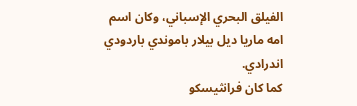الفيلق البحري الإسباني، وكان اسم امه ماريا ديل بيلار باموندي باردودي اندرادي.
كما كان فرانثيسكو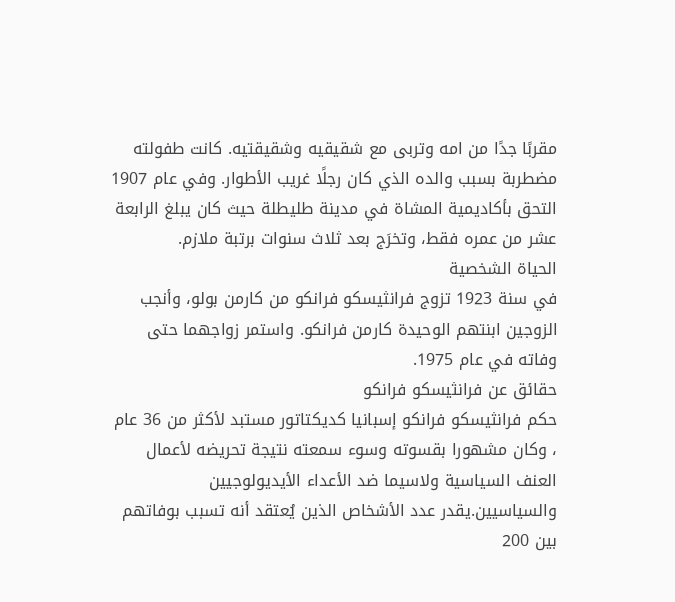مقربًا جدًا من امه وتربى مع شقيقيه وشقيقتيه. كانت طفولته مضطربة بسبب والده الذي كان رجلًا غريب الأطوار. وفي عام 1907 التحق بأكاديمية المشاة في مدينة طليطلة حيث كان يبلغ الرابعة عشر من عمره فقط، وتخرَج بعد ثلاث سنوات برتبة ملازم.
الحياة الشخصية
في سنة 1923 تزوج فرانثيسكو فرانكو من كارمن بولو، وأنجب الزوجين ابنتهم الوحيدة كارمن فرانكو. واستمر زواجهما حتى وفاته في عام 1975.
حقائق عن فرانثيسكو فرانكو
حكم فرانثيسكو فرانكو إسبانيا كديكتاتور مستبد لأكثر من 36 عام ، وكان مشهورا بقسوته وسوء سمعته نتيجة تحريضه لأعمال العنف السياسية ولاسيما ضد الأعداء الأيديولوجيين والسياسيين.يقدر عدد الأشخاص الذين يُعتقد أنه تسبب بوفاتهم بين 200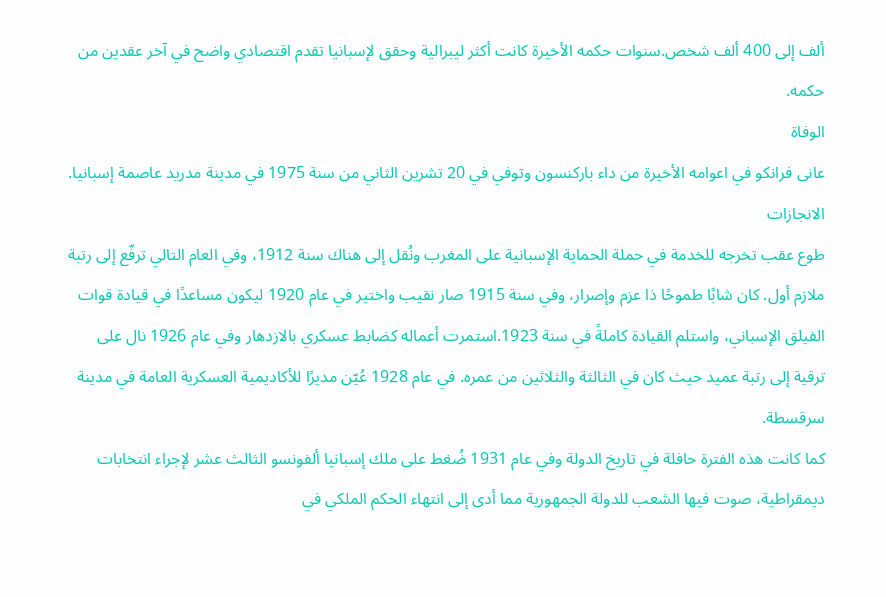ألف إلى 400 ألف شخص.سنوات حكمه الأخيرة كانت أكثر ليبرالية وحقق لإسبانيا تقدم اقتصادي واضح في آخر عقدين من حكمه.
الوفاة
عانى فرانكو في اعوامه الأخيرة من داء باركنسون وتوفي في 20 تشرين الثاني من سنة 1975 في مدينة مدريد عاصمة إسبانيا.
الانجازات
طوع عقب تخرجه للخدمة في حملة الحماية الإسبانية على المغرب ونُقل إلى هناك سنة 1912، وفي العام التالي ترفّع إلى رتبة ملازم أول. كان شابًا طموحًا ذا عزم وإصرار، وفي سنة 1915 صار نقيب واختير في عام 1920 ليكون مساعدًا في قيادة قوات الفيلق الإسباني، واستلم القيادة كاملةً في سنة 1923.استمرت أعماله كضابط عسكري بالازدهار وفي عام 1926 نال على ترقية إلى رتبة عميد حيث كان في الثالثة والثلاثين من عمره. في عام 1928 عُيّن مديرًا للأكاديمية العسكرية العامة في مدينة سرقسطة.
كما كانت هذه الفترة حافلة في تاريخ الدولة وفي عام 1931 ضُغط على ملك إسبانيا ألفونسو الثالث عشر لإجراء انتخابات ديمقراطية، صوت فيها الشعب للدولة الجمهورية مما أدى إلى انتهاء الحكم الملكي في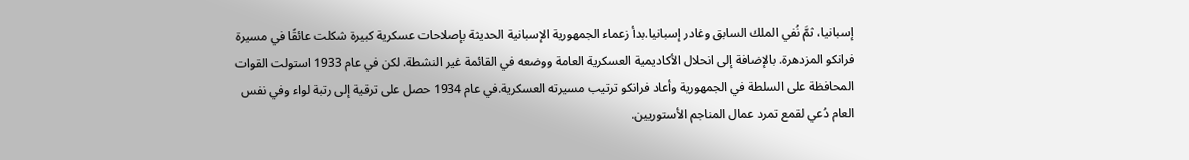إسبانيا، ثمَّ نُفي الملك السابق وغادر إسبانيا.بدأ زعماء الجمهورية الإسبانية الحديثة بإصلاحات عسكرية كبيرة شكلت عائقًا في مسيرة فرانكو المزدهرة. بالإضافة إلى انحلال الأكاديمية العسكرية العامة ووضعه في القائمة غير النشطة. لكن في عام 1933 استولت القوات المحافظة على السلطة في الجمهورية وأعاد فرانكو ترتيب مسيرته العسكرية.في عام 1934 حصل على ترقية إلى رتبة لواء وفي نفس العام دُعي لقمع تمرد عمال المناجم الأستوريين.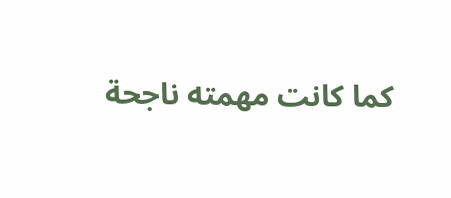كما كانت مهمته ناجحة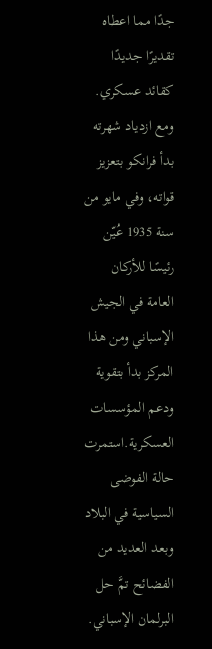جدًا مما اعطاه تقديرًا جديدًا كقائد عسكري. ومع ازدياد شهرته بدأ فرانكو بتعزيز قواته، وفي مايو من سنة 1935 عُيّن رئيسًا للأركان العامة في الجيش الإسباني ومن هذا المركز بدأ بتقوية ودعم المؤسسات العسكرية.استمرت حالة الفوضى السياسية في البلاد وبعد العديد من الفضائح تمَّ حل البرلمان الإسباني.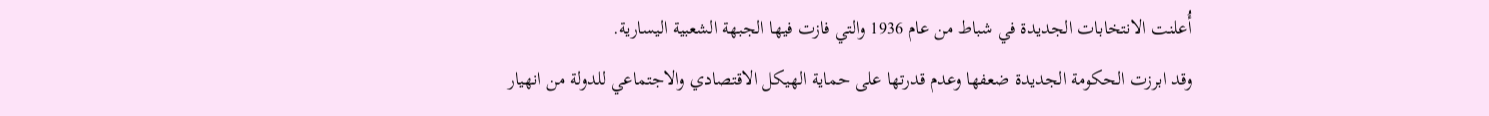أُعلنت الانتخابات الجديدة في شباط من عام 1936 والتي فازت فيها الجبهة الشعبية اليسارية.
وقد ابرزت الحكومة الجديدة ضعفها وعدم قدرتها على حماية الهيكل الاقتصادي والاجتماعي للدولة من انهيار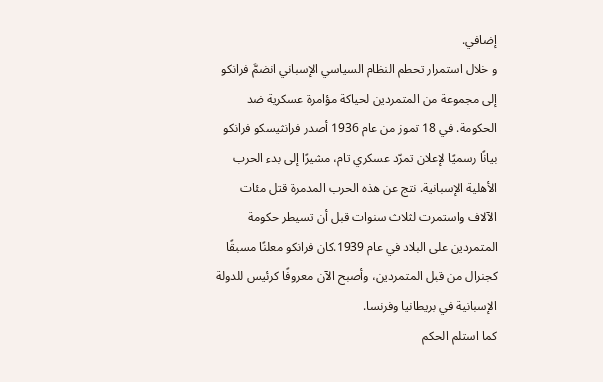إضافي.
و خلال استمرار تحطم النظام السياسي الإسباني انضمَّ فرانكو إلى مجموعة من المتمردين لحياكة مؤامرة عسكرية ضد الحكومة. في 18 تموز من عام 1936 أصدر فرانثيسكو فرانكو بيانًا رسميًا لإعلان تمرّد عسكري تام، مشيرًا إلى بدء الحرب الأهلية الإسبانية. نتج عن هذه الحرب المدمرة قتل مئات الآلاف واستمرت لثلاث سنوات قبل أن تسيطر حكومة المتمردين على البلاد في عام 1939.كان فرانكو معلنًا مسبقًا كجنرال من قبل المتمردين، وأصبح الآن معروفًا كرئيس للدولة الإسبانية في بريطانيا وفرنسا.
كما استلم الحكم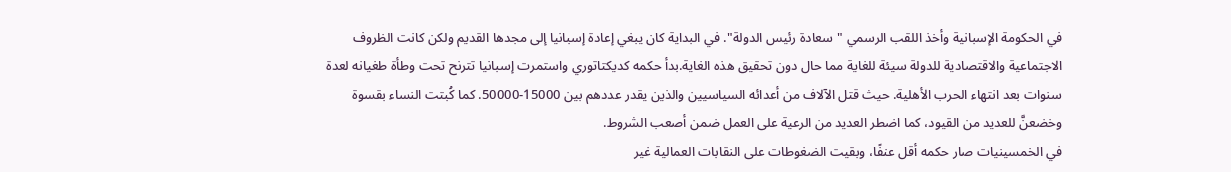في الحكومة الإسبانية وأخذ اللقب الرسمي "سعادة رئيس الدولة". في البداية كان يبغي إعادة إسبانيا إلى مجدها القديم ولكن كانت الظروف الاجتماعية والاقتصادية للدولة سيئة للغاية مما حال دون تحقيق هذه الغاية.بدأ حكمه كديكتاتوري واستمرت إسبانيا تترنح تحت وطأة طغيانه لعدة سنوات بعد انتهاء الحرب الأهلية. حيث قتل الآلاف من أعدائه السياسيين والذين يقدر عددهم بين 15000-50000. كما كُبتت النساء بقسوة وخضعنَّ للعديد من القيود، كما اضطر العديد من الرعية على العمل ضمن أصعب الشروط.
في الخمسينيات صار حكمه أقل عنفًا، وبقيت الضغوطات على النقابات العمالية غير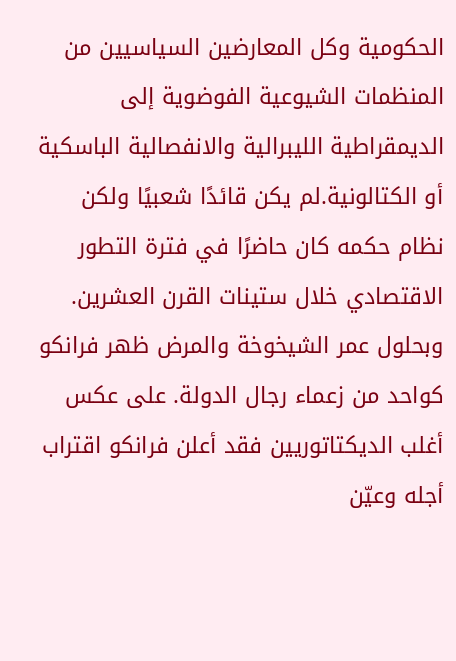الحكومية وكل المعارضين السياسيين من المنظمات الشيوعية الفوضوية إلى الديمقراطية الليبرالية والانفصالية الباسكية أو الكتالونية.لم يكن قائدًا شعبيًا ولكن نظام حكمه كان حاضرًا في فترة التطور الاقتصادي خلال ستينات القرن العشرين. وبحلول عمر الشيخوخة والمرض ظهر فرانكو كواحد من زعماء رجال الدولة. على عكس أغلب الديكتاتوريين فقد أعلن فرانكو اقتراب أجله وعيّن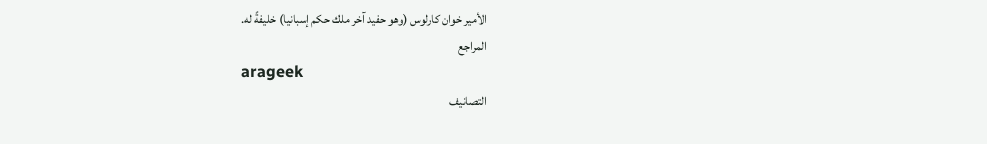الأمير خوان كارلوس (وهو حفيد آخر ملك حكم إسبانيا) خليفةً له.
المراجع
arageek
التصانيف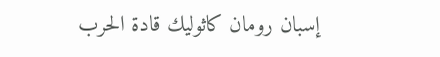إسبان رومان كاثوليك قادة الحرب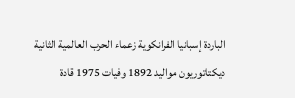الباردة إسبانيا الفرانكوية زعماء الحرب العالمية الثانية ديكتاتوريون مواليد 1892 وفيات 1975 قادة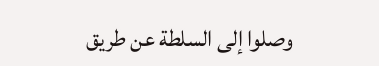وصلوا إلى السلطة عن طريق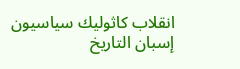انقلاب كاثوليك سياسيون إسبان التاريخ